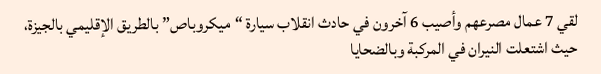لقي 7 عمال مصرعهم وأصيب 6 آخرون في حادث انقلاب سيارة “ميكروباص” بالطريق الإقليمي بالجيزة، حيث اشتعلت النيران في المركبة وبالضحايا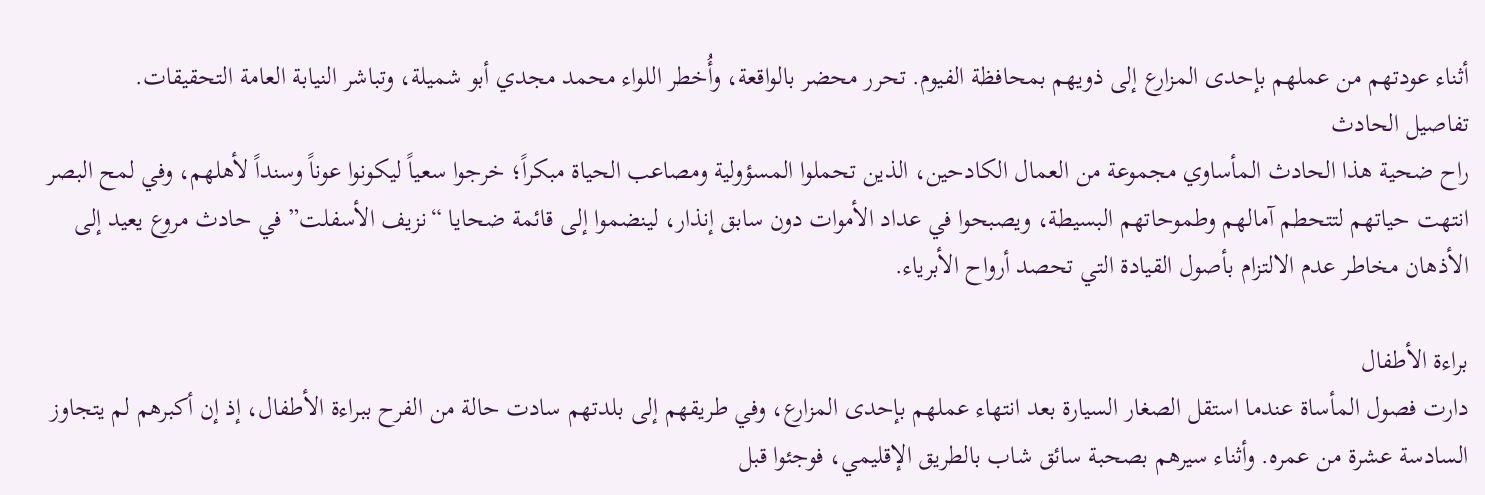أثناء عودتهم من عملهم بإحدى المزارع إلى ذويهم بمحافظة الفيوم. تحرر محضر بالواقعة، وأُخطر اللواء محمد مجدي أبو شميلة، وتباشر النيابة العامة التحقيقات.
تفاصيل الحادث
راح ضحية هذا الحادث المأساوي مجموعة من العمال الكادحين، الذين تحملوا المسؤولية ومصاعب الحياة مبكراً؛ خرجوا سعياً ليكونوا عوناً وسنداً لأهلهم، وفي لمح البصر انتهت حياتهم لتتحطم آمالهم وطموحاتهم البسيطة، ويصبحوا في عداد الأموات دون سابق إنذار، لينضموا إلى قائمة ضحايا “نزيف الأسفلت” في حادث مروع يعيد إلى الأذهان مخاطر عدم الالتزام بأصول القيادة التي تحصد أرواح الأبرياء.

براءة الأطفال
دارت فصول المأساة عندما استقل الصغار السيارة بعد انتهاء عملهم بإحدى المزارع، وفي طريقهم إلى بلدتهم سادت حالة من الفرح ببراءة الأطفال، إذ إن أكبرهم لم يتجاوز السادسة عشرة من عمره. وأثناء سيرهم بصحبة سائق شاب بالطريق الإقليمي، فوجئوا قبل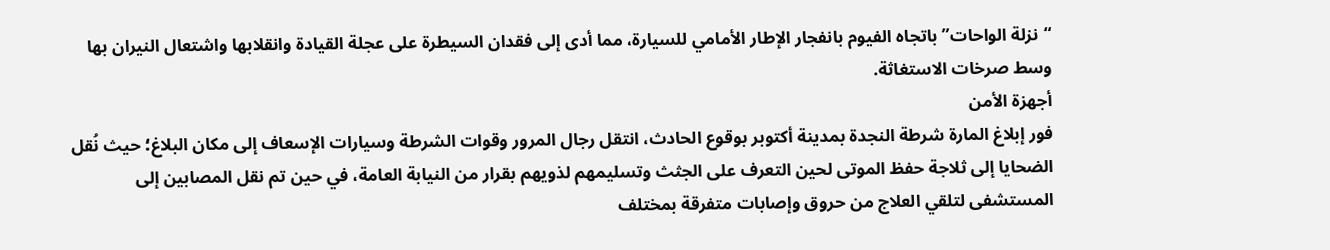“نزلة الواحات” باتجاه الفيوم بانفجار الإطار الأمامي للسيارة، مما أدى إلى فقدان السيطرة على عجلة القيادة وانقلابها واشتعال النيران بها وسط صرخات الاستغاثة.
أجهزة الأمن
فور إبلاغ المارة شرطة النجدة بمدينة أكتوبر بوقوع الحادث، انتقل رجال المرور وقوات الشرطة وسيارات الإسعاف إلى مكان البلاغ؛ حيث نُقل الضحايا إلى ثلاجة حفظ الموتى لحين التعرف على الجثث وتسليمهم لذويهم بقرار من النيابة العامة، في حين تم نقل المصابين إلى المستشفى لتلقي العلاج من حروق وإصابات متفرقة بمختلف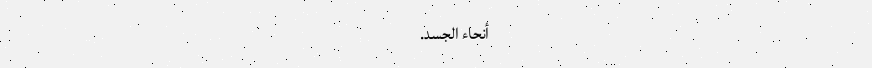أنحاء الجسد.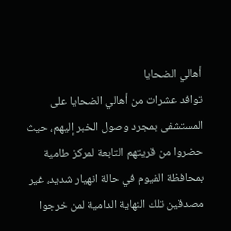أهالي الضحايا
توافد عشرات من أهالي الضحايا على المستشفى بمجرد وصول الخبر إليهم، حيث حضروا من قريتهم التابعة لمركز طامية بمحافظة الفيوم في حالة انهيار شديد، غير مصدقين تلك النهاية الدامية لمن خرجوا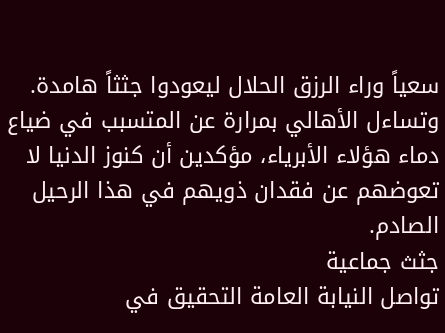سعياً وراء الرزق الحلال ليعودوا جثثاً هامدة. وتساءل الأهالي بمرارة عن المتسبب في ضياع دماء هؤلاء الأبرياء، مؤكدين أن كنوز الدنيا لا تعوضهم عن فقدان ذويهم في هذا الرحيل الصادم.
جثث جماعية
تواصل النيابة العامة التحقيق في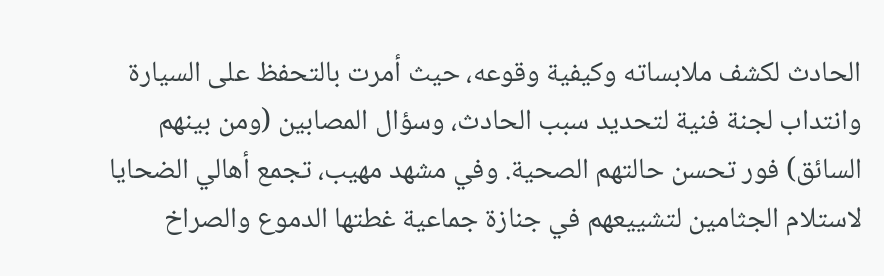الحادث لكشف ملابساته وكيفية وقوعه، حيث أمرت بالتحفظ على السيارة وانتداب لجنة فنية لتحديد سبب الحادث، وسؤال المصابين (ومن بينهم السائق) فور تحسن حالتهم الصحية. وفي مشهد مهيب، تجمع أهالي الضحايا لاستلام الجثامين لتشييعهم في جنازة جماعية غطتها الدموع والصراخ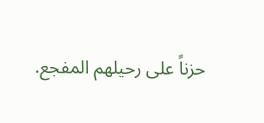حزناً على رحيلهم المفجع.